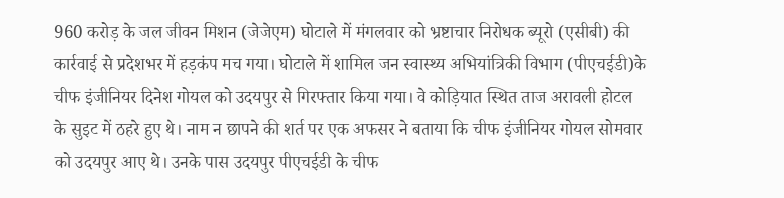960 करोड़ के जल जीवन मिशन (जेजेएम) घोटाले में मंगलवार को भ्रष्टाचार निरोधक ब्यूरो (एसीबी) की कार्रवाई से प्रदेशभर में हड़कंप मच गया। घोटाले में शामिल जन स्वास्थ्य अभियांत्रिकी विभाग (पीएचईडी)के चीफ इंजीनियर दिनेश गोयल को उदयपुर से गिरफ्तार किया गया। वे कोड़ियात स्थित ताज अरावली होटल के सुइट में ठहरे हुए थे। नाम न छापने की शर्त पर एक अफसर ने बताया कि चीफ इंजीनियर गोयल सोमवार को उदयपुर आए थे। उनके पास उदयपुर पीएचईडी के चीफ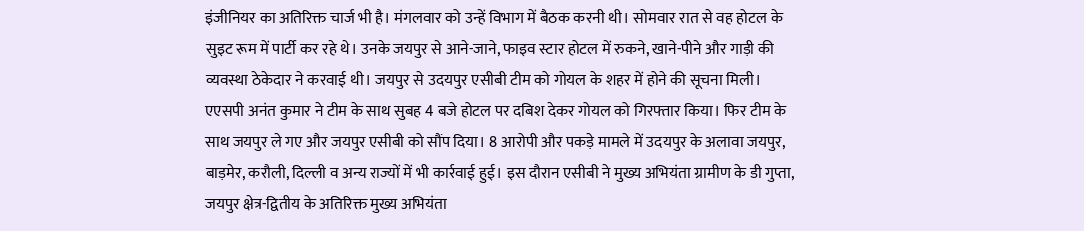इंजीनियर का अतिरिक्त चार्ज भी है। मंगलवार को उन्हें विभाग में बैठक करनी थी। सोमवार रात से वह होटल के सुइट रूम में पार्टी कर रहे थे। उनके जयपुर से आने-जाने, फाइव स्टार होटल में रुकने, खाने-पीने और गाड़ी की व्यवस्था ठेकेदार ने करवाई थी। जयपुर से उदयपुर एसीबी टीम को गोयल के शहर में होने की सूचना मिली। एएसपी अनंत कुमार ने टीम के साथ सुबह 4 बजे होटल पर दबिश देकर गोयल को गिरफ्तार किया। फिर टीम के साथ जयपुर ले गए और जयपुर एसीबी को सौंप दिया। 8 आरोपी और पकड़े मामले में उदयपुर के अलावा जयपुर, बाड़मेर, करौली, दिल्ली व अन्य राज्यों में भी कार्रवाई हुई। इस दौरान एसीबी ने मुख्य अभियंता ग्रामीण के डी गुप्ता, जयपुर क्षेत्र-द्वितीय के अतिरिक्त मुख्य अभियंता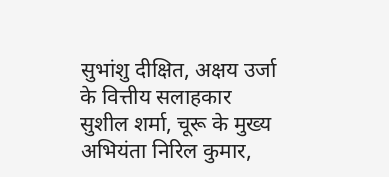सुभांशु दीक्षित, अक्षय उर्जा के वित्तीय सलाहकार सुशील शर्मा, चूरू के मुख्य अभियंता निरिल कुमार,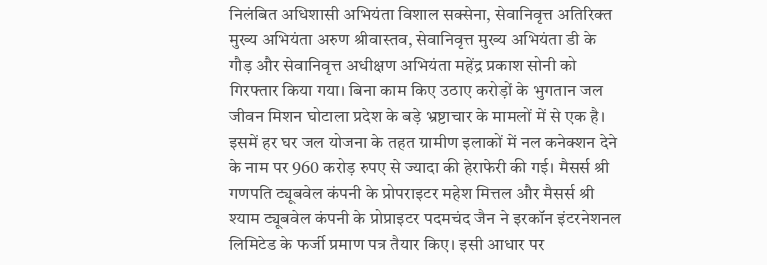निलंबित अधिशासी अभियंता विशाल सक्सेना, सेवानिवृत्त अतिरिक्त मुख्य अभियंता अरुण श्रीवास्तव, सेवानिवृत्त मुख्य अभियंता डी के गौड़ और सेवानिवृत्त अधीक्षण अभियंता महेंद्र प्रकाश सोनी को गिरफ्तार किया गया। बिना काम किए उठाए करोड़ों के भुगतान जल जीवन मिशन घोटाला प्रदेश के बड़े भ्रष्टाचार के मामलों में से एक है। इसमें हर घर जल योजना के तहत ग्रामीण इलाकों में नल कनेक्शन देने के नाम पर 960 करोड़ रुपए से ज्यादा की हेराफेरी की गई। मैसर्स श्री गणपति ट्यूबवेल कंपनी के प्रोपराइटर महेश मित्तल और मैसर्स श्री श्याम ट्यूबवेल कंपनी के प्रोप्राइटर पदमचंद जैन ने इरकॉन इंटरनेशनल लिमिटेड के फर्जी प्रमाण पत्र तैयार किए। इसी आधार पर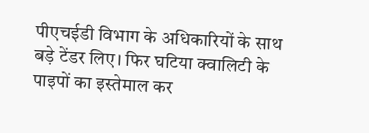पीएचईडी विभाग के अधिकारियों के साथ बड़े टेंडर लिए। फिर घटिया क्वालिटी के पाइपों का इस्तेमाल कर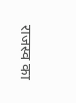राजस्व का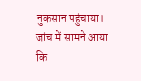नुकसान पहुंचाया। जांच में सामने आया कि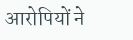आरोपियों ने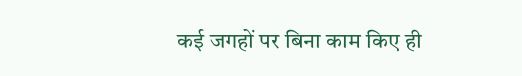कई जगहों पर बिना काम किए ही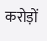करोड़ों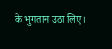के भुगतान उठा लिए।